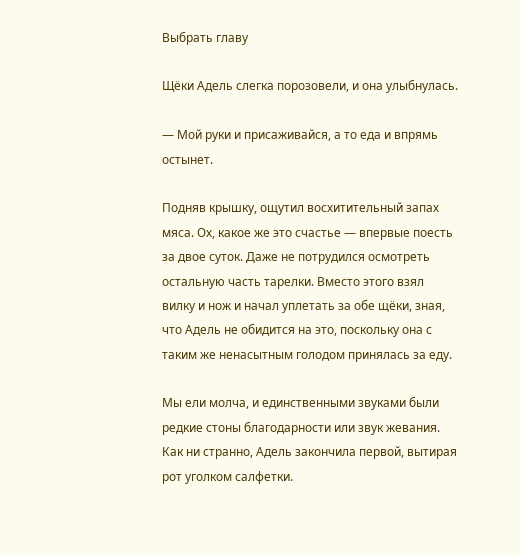Выбрать главу

Щёки Адель слегка порозовели, и она улыбнулась.

— Мой руки и присаживайся, а то еда и впрямь остынет.

Подняв крышку, ощутил восхитительный запах мяса. Ох, какое же это счастье — впервые поесть за двое суток. Даже не потрудился осмотреть остальную часть тарелки. Вместо этого взял вилку и нож и начал уплетать за обе щёки, зная, что Адель не обидится на это, поскольку она с таким же ненасытным голодом принялась за еду.

Мы ели молча, и единственными звуками были редкие стоны благодарности или звук жевания. Как ни странно, Адель закончила первой, вытирая рот уголком салфетки.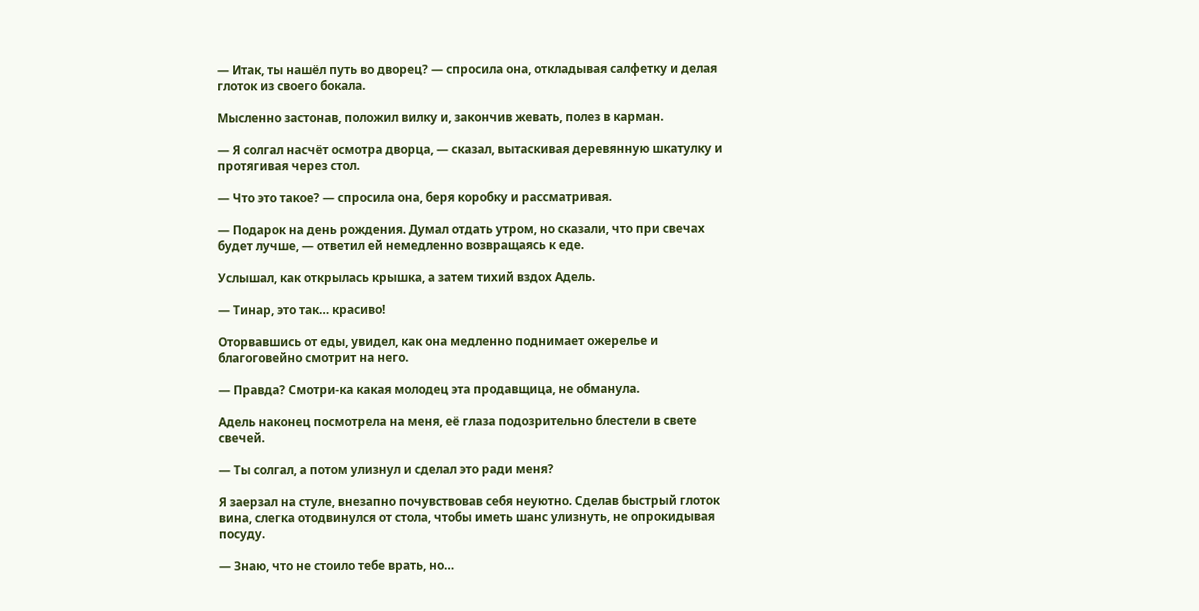— Итак, ты нашёл путь во дворец? — спросила она, откладывая салфетку и делая глоток из своего бокала.

Мысленно застонав, положил вилку и, закончив жевать, полез в карман.

— Я солгал насчёт осмотра дворца, — сказал, вытаскивая деревянную шкатулку и протягивая через стол.

— Что это такое? — спросила она, беря коробку и рассматривая.

— Подарок на день рождения. Думал отдать утром, но сказали, что при свечах будет лучше, — ответил ей немедленно возвращаясь к еде.

Услышал, как открылась крышка, а затем тихий вздох Адель.

— Тинар, это так… красиво!

Оторвавшись от еды, увидел, как она медленно поднимает ожерелье и благоговейно смотрит на него.

— Правда? Смотри-ка какая молодец эта продавщица, не обманула.

Адель наконец посмотрела на меня, её глаза подозрительно блестели в свете свечей.

— Ты солгал, а потом улизнул и сделал это ради меня?

Я заерзал на стуле, внезапно почувствовав себя неуютно. Сделав быстрый глоток вина, слегка отодвинулся от стола, чтобы иметь шанс улизнуть, не опрокидывая посуду.

— Знаю, что не стоило тебе врать, но…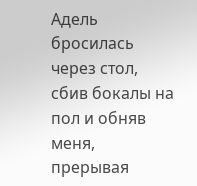Адель бросилась через стол, сбив бокалы на пол и обняв меня, прерывая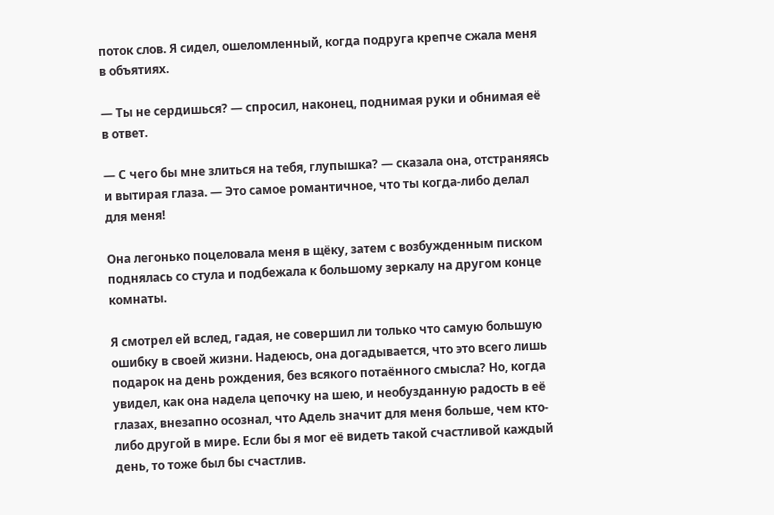поток слов. Я сидел, ошеломленный, когда подруга крепче сжала меня в объятиях.

— Ты не сердишься? — спросил, наконец, поднимая руки и обнимая её в ответ.

— С чего бы мне злиться на тебя, глупышка? — сказала она, отстраняясь и вытирая глаза. — Это самое романтичное, что ты когда-либо делал для меня!

Она легонько поцеловала меня в щёку, затем с возбужденным писком поднялась со стула и подбежала к большому зеркалу на другом конце комнаты.

Я смотрел ей вслед, гадая, не совершил ли только что самую большую ошибку в своей жизни. Надеюсь, она догадывается, что это всего лишь подарок на день рождения, без всякого потаённого смысла? Но, когда увидел, как она надела цепочку на шею, и необузданную радость в её глазах, внезапно осознал, что Адель значит для меня больше, чем кто-либо другой в мире. Если бы я мог её видеть такой счастливой каждый день, то тоже был бы счастлив.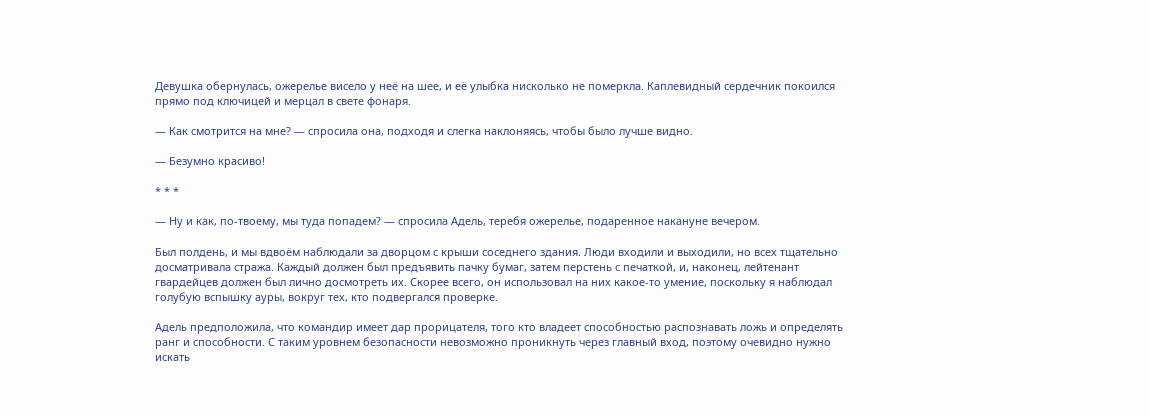Девушка обернулась, ожерелье висело у неё на шее, и её улыбка нисколько не померкла. Каплевидный сердечник покоился прямо под ключицей и мерцал в свете фонаря.

— Как смотрится на мне? — спросила она, подходя и слегка наклоняясь, чтобы было лучше видно.

— Безумно красиво!

* * *

— Ну и как, по-твоему, мы туда попадем? — спросила Адель, теребя ожерелье, подаренное накануне вечером.

Был полдень, и мы вдвоём наблюдали за дворцом с крыши соседнего здания. Люди входили и выходили, но всех тщательно досматривала стража. Каждый должен был предъявить пачку бумаг, затем перстень с печаткой, и, наконец, лейтенант гвардейцев должен был лично досмотреть их. Скорее всего, он использовал на них какое-то умение, поскольку я наблюдал голубую вспышку ауры, вокруг тех, кто подвергался проверке.

Адель предположила, что командир имеет дар прорицателя, того кто владеет способностью распознавать ложь и определять ранг и способности. С таким уровнем безопасности невозможно проникнуть через главный вход, поэтому очевидно нужно искать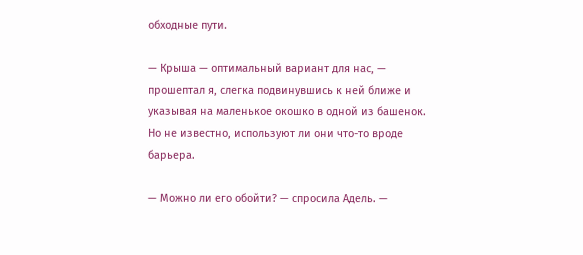обходные пути.

— Крыша — оптимальный вариант для нас, — прошептал я, слегка подвинувшись к ней ближе и указывая на маленькое окошко в одной из башенок. Но не известно, используют ли они что-то вроде барьера.

— Можно ли его обойти? — спросила Адель. —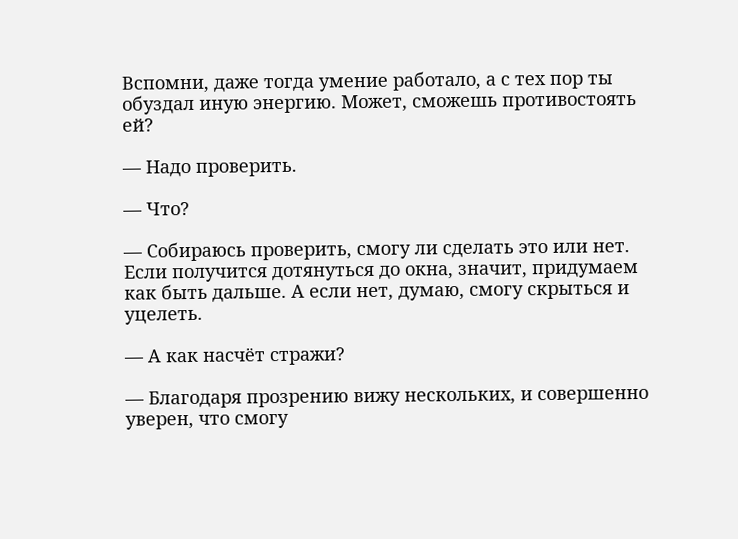Вспомни, даже тогда умение работало, а с тех пор ты обуздал иную энергию. Может, сможешь противостоять ей?

— Надо проверить.

— Что?

— Собираюсь проверить, смогу ли сделать это или нет. Если получится дотянуться до окна, значит, придумаем как быть дальше. А если нет, думаю, смогу скрыться и уцелеть.

— А как насчёт стражи?

— Благодаря прозрению вижу нескольких, и совершенно уверен, что смогу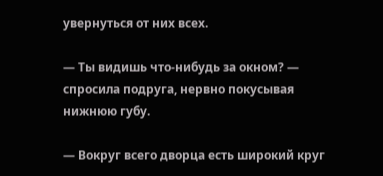увернуться от них всех.

— Ты видишь что-нибудь за окном? — спросила подруга, нервно покусывая нижнюю губу.

— Вокруг всего дворца есть широкий круг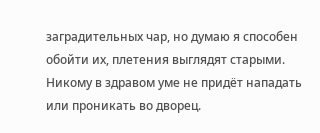заградительных чар, но думаю я способен обойти их, плетения выглядят старыми. Никому в здравом уме не придёт нападать или проникать во дворец.